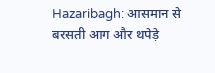Hazaribagh: आसमान से बरसती आग और थपेड़े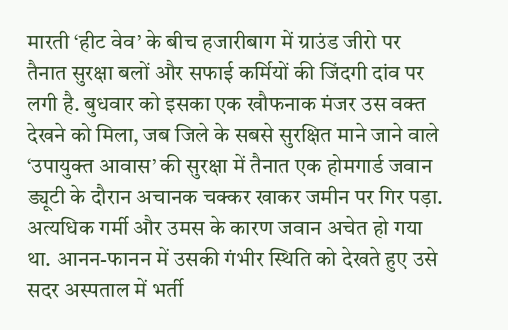मारती ‘हीट वेव’ के बीच हजारीबाग में ग्राउंड जीरो पर तैनात सुरक्षा बलों और सफाई कर्मियों की जिंदगी दांव पर लगी है. बुधवार को इसका एक खौफनाक मंजर उस वक्त देखने को मिला, जब जिले के सबसे सुरक्षित माने जाने वाले ‘उपायुक्त आवास’ की सुरक्षा में तैनात एक होमगार्ड जवान ड्यूटी के दौरान अचानक चक्कर खाकर जमीन पर गिर पड़ा. अत्यधिक गर्मी और उमस के कारण जवान अचेत हो गया था. आनन-फानन में उसकी गंभीर स्थिति को देखते हुए उसे सदर अस्पताल में भर्ती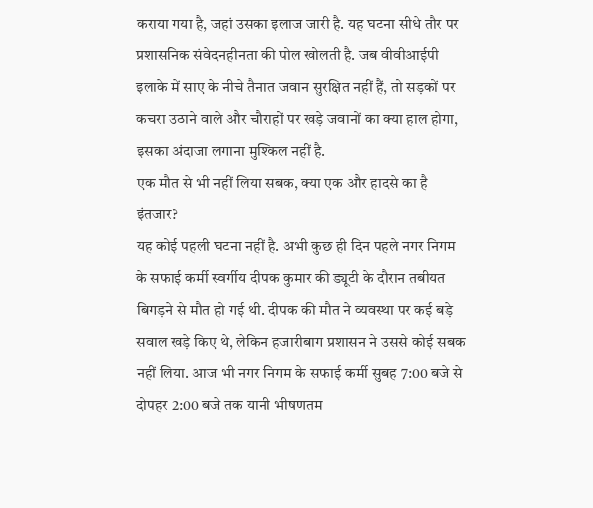कराया गया है, जहां उसका इलाज जारी है. यह घटना सीधे तौर पर प्रशासनिक संवेदनहीनता की पोल खोलती है. जब वीवीआईपी इलाके में साए के नीचे तैनात जवान सुरक्षित नहीं हैं, तो सड़कों पर कचरा उठाने वाले और चौराहों पर खड़े जवानों का क्या हाल होगा, इसका अंदाजा लगाना मुश्किल नहीं है.
एक मौत से भी नहीं लिया सबक, क्या एक और हादसे का है इंतजार?
यह कोई पहली घटना नहीं है. अभी कुछ ही दिन पहले नगर निगम के सफाई कर्मी स्वर्गीय दीपक कुमार की ड्यूटी के दौरान तबीयत बिगड़ने से मौत हो गई थी. दीपक की मौत ने व्यवस्था पर कई बड़े सवाल खड़े किए थे, लेकिन हजारीबाग प्रशासन ने उससे कोई सबक नहीं लिया. आज भी नगर निगम के सफाई कर्मी सुबह 7:00 बजे से दोपहर 2:00 बजे तक यानी भीषणतम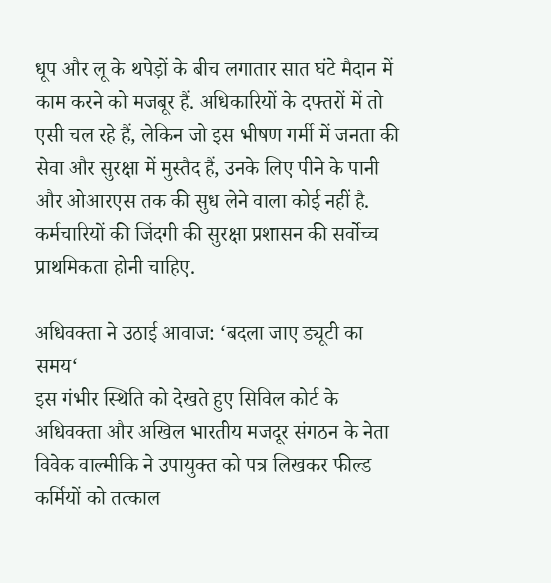धूप और लू के थपेड़ों के बीच लगातार सात घंटे मैदान में काम करने को मजबूर हैं. अधिकारियों के दफ्तरों में तो एसी चल रहे हैं, लेकिन जो इस भीषण गर्मी में जनता की सेवा और सुरक्षा में मुस्तैद हैं, उनके लिए पीने के पानी और ओआरएस तक की सुध लेने वाला कोई नहीं है. कर्मचारियों की जिंदगी की सुरक्षा प्रशासन की सर्वोच्च प्राथमिकता होनी चाहिए.

अधिवक्ता ने उठाई आवाज: ‘बदला जाए ड्यूटी का समय‘
इस गंभीर स्थिति को देखते हुए सिविल कोर्ट के अधिवक्ता और अखिल भारतीय मजदूर संगठन के नेता विवेक वाल्मीकि ने उपायुक्त को पत्र लिखकर फील्ड कर्मियों को तत्काल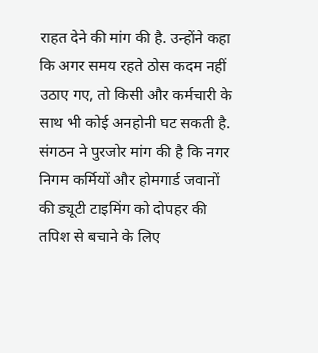राहत देने की मांग की है. उन्होंने कहा कि अगर समय रहते ठोस कदम नहीं उठाए गए, तो किसी और कर्मचारी के साथ भी कोई अनहोनी घट सकती है. संगठन ने पुरजोर मांग की है कि नगर निगम कर्मियों और होमगार्ड जवानों की ड्यूटी टाइमिंग को दोपहर की तपिश से बचाने के लिए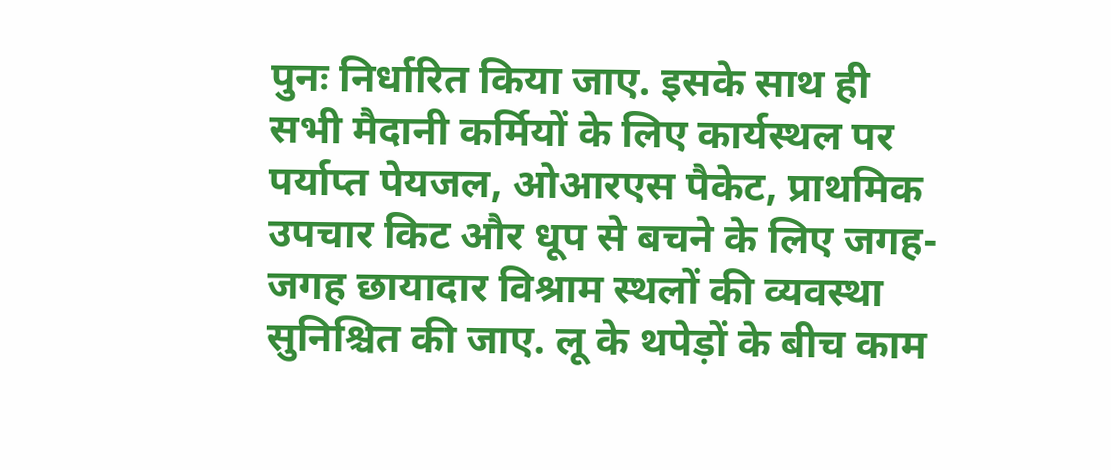पुनः निर्धारित किया जाए. इसके साथ ही सभी मैदानी कर्मियों के लिए कार्यस्थल पर पर्याप्त पेयजल, ओआरएस पैकेट, प्राथमिक उपचार किट और धूप से बचने के लिए जगह-जगह छायादार विश्राम स्थलों की व्यवस्था सुनिश्चित की जाए. लू के थपेड़ों के बीच काम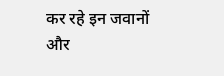कर रहे इन जवानों और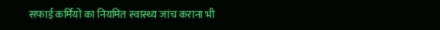सफाई कर्मियों का नियमित स्वास्थ्य जांच कराना भी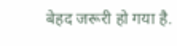बेहद जरूरी हो गया है.